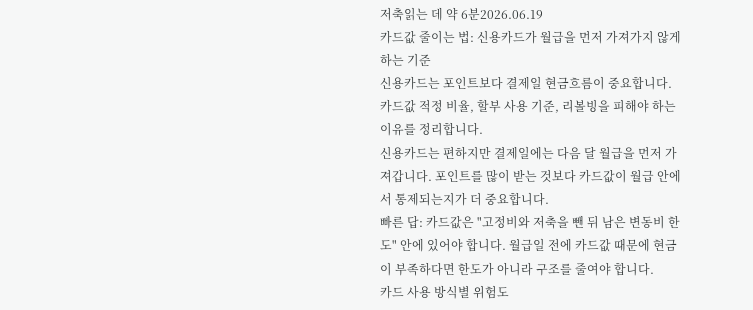저축읽는 데 약 6분2026.06.19
카드값 줄이는 법: 신용카드가 월급을 먼저 가져가지 않게 하는 기준
신용카드는 포인트보다 결제일 현금흐름이 중요합니다. 카드값 적정 비율, 할부 사용 기준, 리볼빙을 피해야 하는 이유를 정리합니다.
신용카드는 편하지만 결제일에는 다음 달 월급을 먼저 가져갑니다. 포인트를 많이 받는 것보다 카드값이 월급 안에서 통제되는지가 더 중요합니다.
빠른 답: 카드값은 "고정비와 저축을 뺀 뒤 남은 변동비 한도" 안에 있어야 합니다. 월급일 전에 카드값 때문에 현금이 부족하다면 한도가 아니라 구조를 줄여야 합니다.
카드 사용 방식별 위험도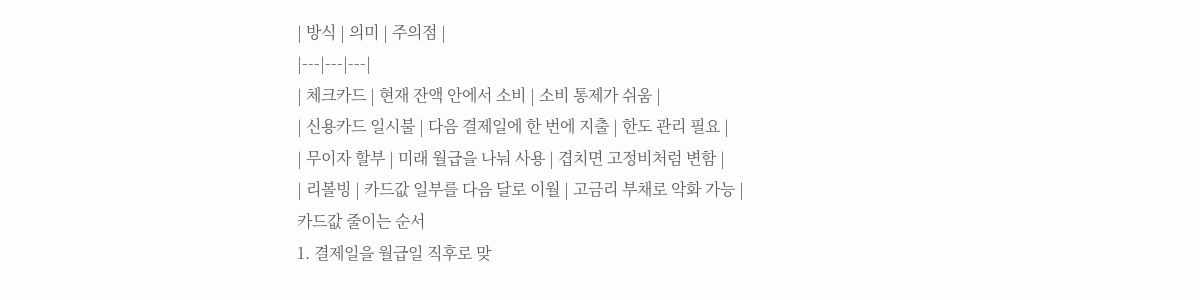| 방식 | 의미 | 주의점 |
|---|---|---|
| 체크카드 | 현재 잔액 안에서 소비 | 소비 통제가 쉬움 |
| 신용카드 일시불 | 다음 결제일에 한 번에 지출 | 한도 관리 필요 |
| 무이자 할부 | 미래 월급을 나눠 사용 | 겹치면 고정비처럼 변함 |
| 리볼빙 | 카드값 일부를 다음 달로 이월 | 고금리 부채로 악화 가능 |
카드값 줄이는 순서
1. 결제일을 월급일 직후로 맞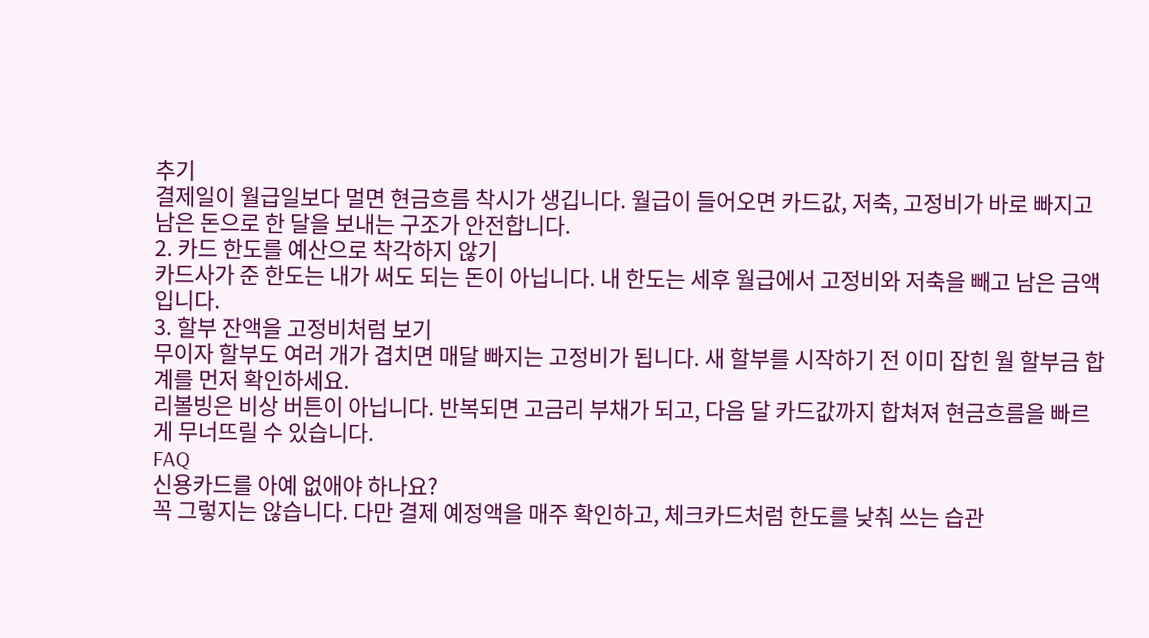추기
결제일이 월급일보다 멀면 현금흐름 착시가 생깁니다. 월급이 들어오면 카드값, 저축, 고정비가 바로 빠지고 남은 돈으로 한 달을 보내는 구조가 안전합니다.
2. 카드 한도를 예산으로 착각하지 않기
카드사가 준 한도는 내가 써도 되는 돈이 아닙니다. 내 한도는 세후 월급에서 고정비와 저축을 빼고 남은 금액입니다.
3. 할부 잔액을 고정비처럼 보기
무이자 할부도 여러 개가 겹치면 매달 빠지는 고정비가 됩니다. 새 할부를 시작하기 전 이미 잡힌 월 할부금 합계를 먼저 확인하세요.
리볼빙은 비상 버튼이 아닙니다. 반복되면 고금리 부채가 되고, 다음 달 카드값까지 합쳐져 현금흐름을 빠르게 무너뜨릴 수 있습니다.
FAQ
신용카드를 아예 없애야 하나요?
꼭 그렇지는 않습니다. 다만 결제 예정액을 매주 확인하고, 체크카드처럼 한도를 낮춰 쓰는 습관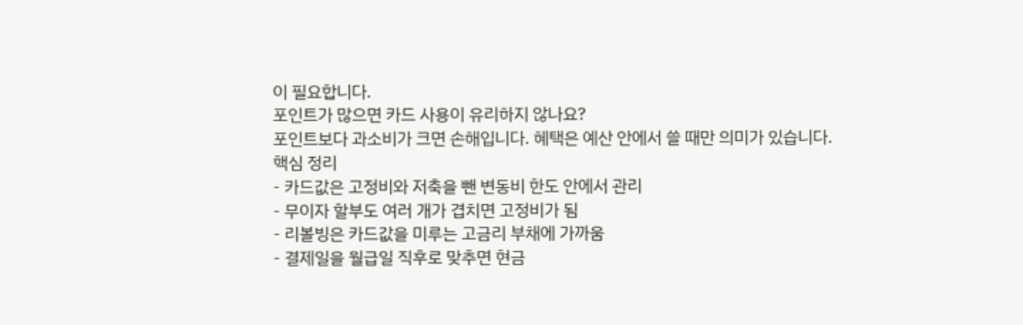이 필요합니다.
포인트가 많으면 카드 사용이 유리하지 않나요?
포인트보다 과소비가 크면 손해입니다. 혜택은 예산 안에서 쓸 때만 의미가 있습니다.
핵심 정리
- 카드값은 고정비와 저축을 뺀 변동비 한도 안에서 관리
- 무이자 할부도 여러 개가 겹치면 고정비가 됨
- 리볼빙은 카드값을 미루는 고금리 부채에 가까움
- 결제일을 월급일 직후로 맞추면 현금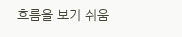흐름을 보기 쉬움